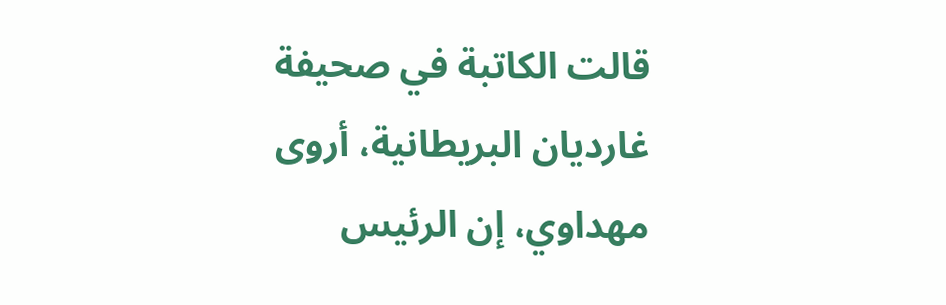قالت الكاتبة في صحيفة غارديان البريطانية، أروى مهداوي، إن الرئيس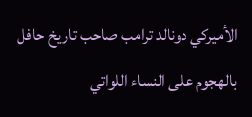الأميركي دونالد ترامب صاحب تاريخ حافل بالهجوم على النساء اللواتي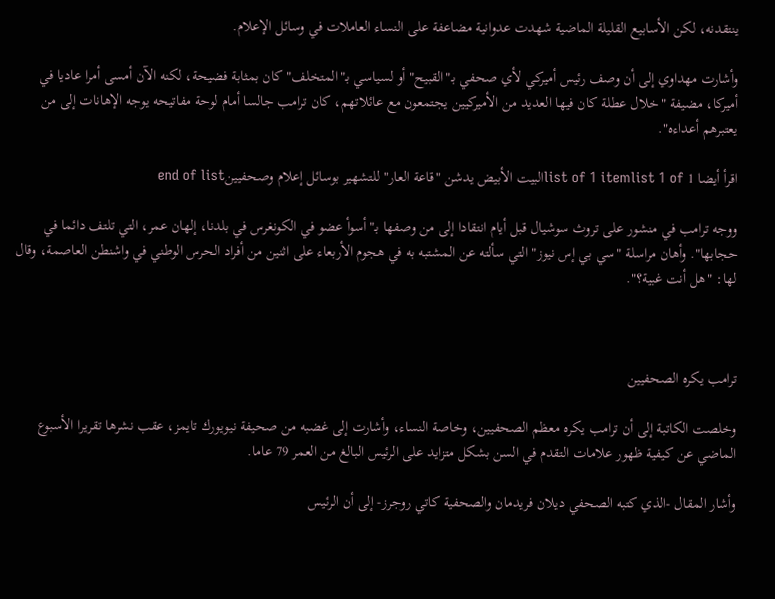ينتقدنه، لكن الأسابيع القليلة الماضية شهدت عدوانية مضاعفة على النساء العاملات في وسائل الإعلام.

وأشارت مهداوي إلى أن وصف رئيس أميركي لأي صحفي بـ"القبيح" أو لسياسي بـ"المتخلف" كان بمثابة فضيحة، لكنه الآن أمسى أمرا عاديا في أميركا، مضيفة "خلال عطلة كان فيها العديد من الأميركيين يجتمعون مع عائلاتهم، كان ترامب جالسا أمام لوحة مفاتيحه يوجه الإهانات إلى من يعتبرهم أعداءه".

اقرأ أيضا list of 1 itemlist 1 of 1البيت الأبيض يدشن "قاعة العار" للتشهير بوسائل إعلام وصحفيينend of list

ووجه ترامب في منشور على تروث سوشيال قبل أيام انتقادا إلى من وصفها بـ"أسوأ عضو في الكونغرس في بلدنا، إلهان عمر، التي تلتف دائما في حجابها". وأهان مراسلة "سي بي إس نيوز" التي سألته عن المشتبه به في هجوم الأربعاء على اثنين من أفراد الحرس الوطني في واشنطن العاصمة، وقال لها: "هل أنت غبية؟".



ترامب يكره الصحفيين

وخلصت الكاتبة إلى أن ترامب يكره معظم الصحفيين، وخاصة النساء، وأشارت إلى غضبه من صحيفة نيويورك تايمز، عقب نشرها تقريرا الأسبوع الماضي عن كيفية ظهور علامات التقدم في السن بشكل متزايد على الرئيس البالغ من العمر 79 عاما.

وأشار المقال -الذي كتبه الصحفي ديلان فريدمان والصحفية كاتي روجرز- إلى أن الرئيس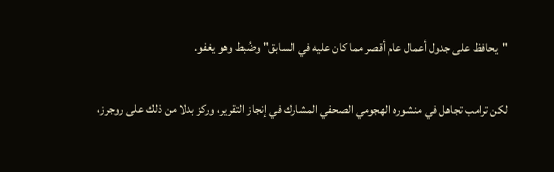"يحافظ على جدول أعمال عام أقصر مما كان عليه في السابق" وضُبط وهو يغفو.

لكن ترامب تجاهل في منشوره الهجومي الصحفي المشارك في إنجاز التقرير، وركز بدلا من ذلك على روجرز،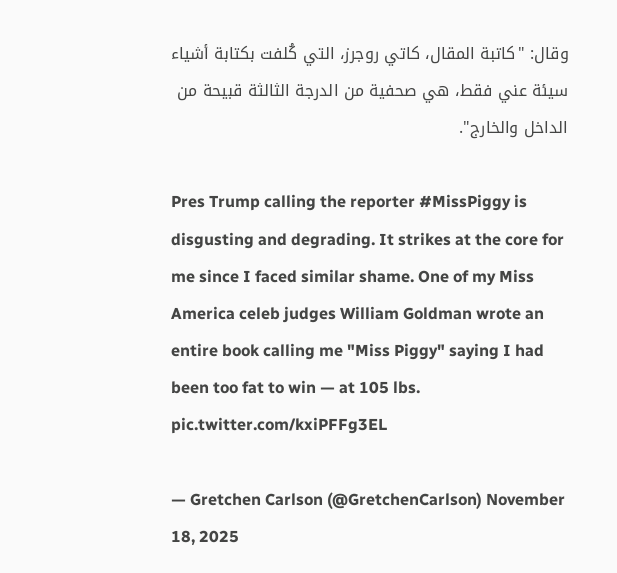وقال: "كاتبة المقال، كاتي روجرز، التي كُلفت بكتابة أشياء سيئة عني فقط، هي صحفية من الدرجة الثالثة قبيحة من الداخل والخارج".

Pres Trump calling the reporter #MissPiggy is disgusting and degrading. It strikes at the core for me since I faced similar shame. One of my Miss America celeb judges William Goldman wrote an entire book calling me "Miss Piggy" saying I had been too fat to win — at 105 lbs. pic.twitter.com/kxiPFFg3EL

— Gretchen Carlson (@GretchenCarlson) November 18, 2025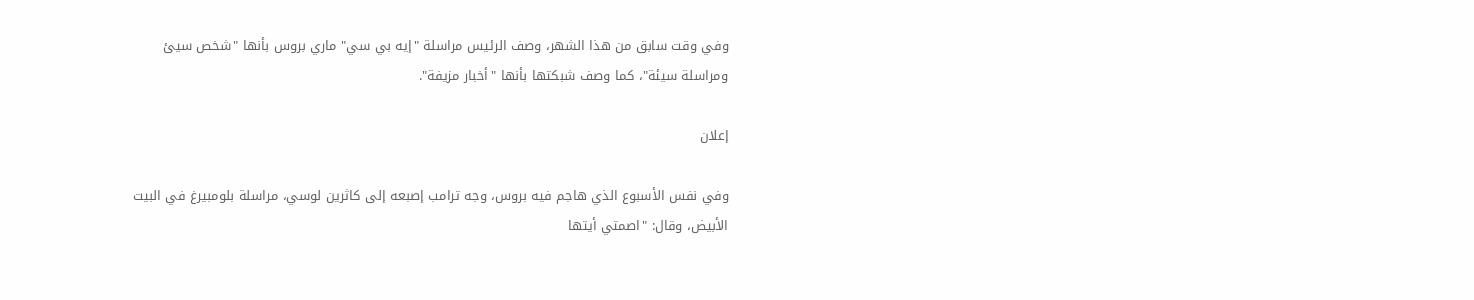وفي وقت سابق من هذا الشهر، وصف الرئيس مراسلة "إيه بي سي" ماري بروس بأنها "شخص سيئ ومراسلة سيئة"، كما وصف شبكتها بأنها "أخبار مزيفة".

إعلان

وفي نفس الأسبوع الذي هاجم فيه بروس، وجه ترامب إصبعه إلى كاثرين لوسي، مراسلة بلومبيرغ في البيت الأبيض، وقال: "اصمتي أيتها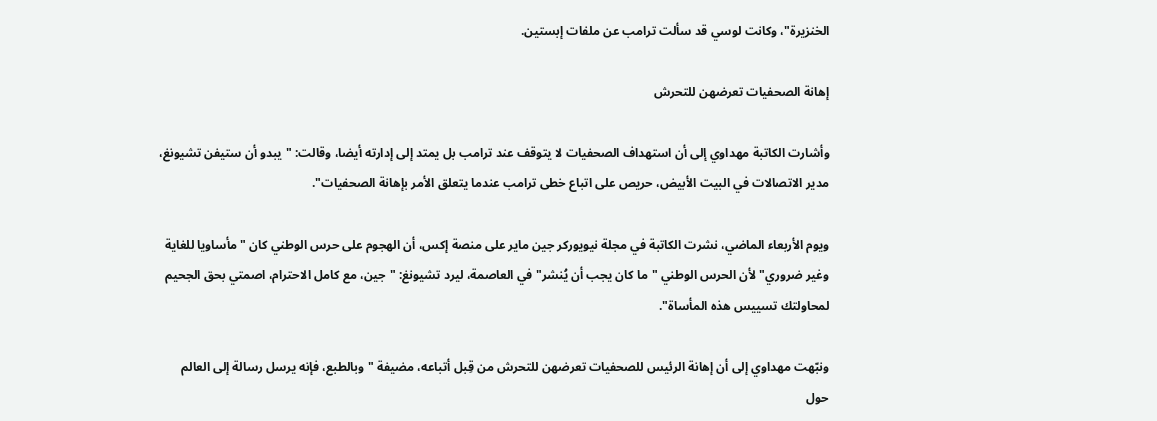الخنزيرة"، وكانت لوسي قد سألت ترامب عن ملفات إبستين.

إهانة الصحفيات تعرضهن للتحرش

وأشارت الكاتبة مهداوي إلى أن استهداف الصحفيات لا يتوقف عند ترامب بل يمتد إلى إدارته أيضا، وقالت: "يبدو أن ستيفن تشيونغ، مدير الاتصالات في البيت الأبيض، حريص على اتباع خطى ترامب عندما يتعلق الأمر بإهانة الصحفيات".

ويوم الأربعاء الماضي، نشرت الكاتبة في مجلة نيويوركر جين ماير على منصة إكس، أن الهجوم على حرس الوطني كان "مأساويا للغاية وغير ضروري" لأن الحرس الوطني "ما كان يجب أن يُنشر" في العاصمة، ليرد تشيونغ: "جين، مع كامل الاحترام، اصمتي بحق الجحيم لمحاولتك تسييس هذه المأساة".

ونبّهت مهداوي إلى أن إهانة الرئيس للصحفيات تعرضهن للتحرش من قِبل أتباعه، مضيفة "وبالطبع، فإنه يرسل رسالة إلى العالم حول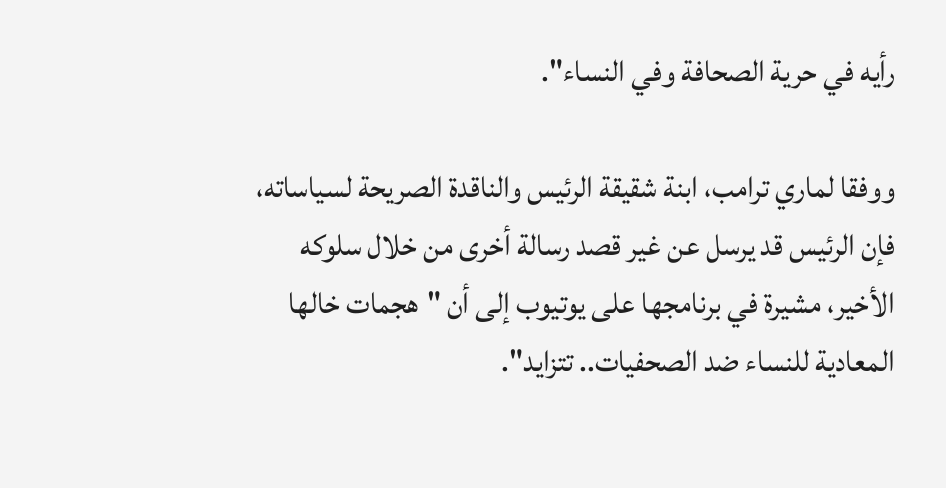رأيه في حرية الصحافة وفي النساء".

ووفقا لماري ترامب، ابنة شقيقة الرئيس والناقدة الصريحة لسياساته، فإن الرئيس قد يرسل عن غير قصد رسالة أخرى من خلال سلوكه الأخير، مشيرة في برنامجها على يوتيوب إلى أن "هجمات خالها المعادية للنساء ضد الصحفيات.. تتزايد".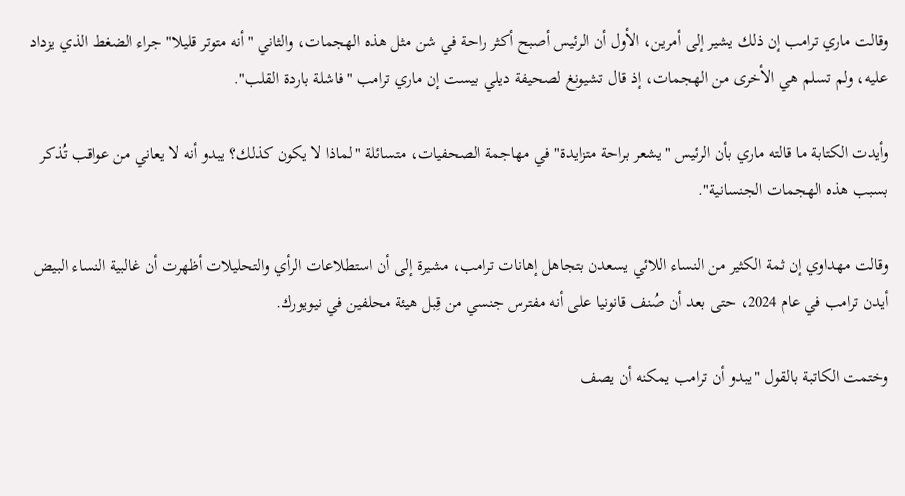وقالت ماري ترامب إن ذلك يشير إلى أمرين، الأول أن الرئيس أصبح أكثر راحة في شن مثل هذه الهجمات، والثاني "أنه متوتر قليلا" جراء الضغط الذي يزداد عليه، ولم تسلم هي الأخرى من الهجمات، إذ قال تشيونغ لصحيفة ديلي بيست إن ماري ترامب "فاشلة باردة القلب".

وأيدت الكتابة ما قالته ماري بأن الرئيس "يشعر براحة متزايدة" في مهاجمة الصحفيات، متسائلة "لماذا لا يكون كذلك؟ يبدو أنه لا يعاني من عواقب تُذكر بسبب هذه الهجمات الجنسانية".

وقالت مهداوي إن ثمة الكثير من النساء اللائي يسعدن بتجاهل إهانات ترامب، مشيرة إلى أن استطلاعات الرأي والتحليلات أظهرت أن غالبية النساء البيض أيدن ترامب في عام 2024، حتى بعد أن صُنف قانونيا على أنه مفترس جنسي من قِبل هيئة محلفين في نيويورك.

وختمت الكاتبة بالقول "يبدو أن ترامب يمكنه أن يصف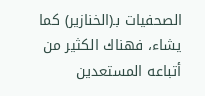الصحفيات بـ(الخنازير) كما يشاء، فهناك الكثير من أتباعه المستعدين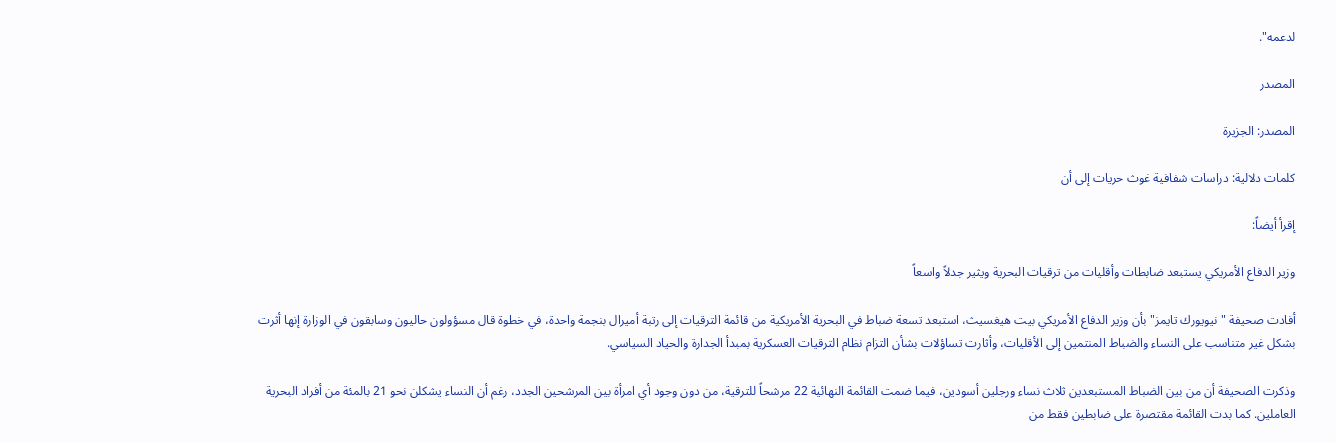لدعمه".

المصدر

المصدر: الجزيرة

كلمات دلالية: دراسات شفافية غوث حريات إلى أن

إقرأ أيضاً:

وزير الدفاع الأمريكي يستبعد ضابطات وأقليات من ترقيات البحرية ويثير جدلاً واسعاً

أفادت صحيفة "نيويورك تايمز" بأن وزير الدفاع الأمريكي بيت هيغسيث، استبعد تسعة ضباط في البحرية الأمريكية من قائمة الترقيات إلى رتبة أميرال بنجمة واحدة، في خطوة قال مسؤولون حاليون وسابقون في الوزارة إنها أثرت بشكل غير متناسب على النساء والضباط المنتمين إلى الأقليات، وأثارت تساؤلات بشأن التزام نظام الترقيات العسكرية بمبدأ الجدارة والحياد السياسي.

وذكرت الصحيفة أن من بين الضباط المستبعدين ثلاث نساء ورجلين أسودين، فيما ضمت القائمة النهائية 22 مرشحاً للترقية، من دون وجود أي امرأة بين المرشحين الجدد، رغم أن النساء يشكلن نحو 21 بالمئة من أفراد البحرية العاملين. كما بدت القائمة مقتصرة على ضابطين فقط من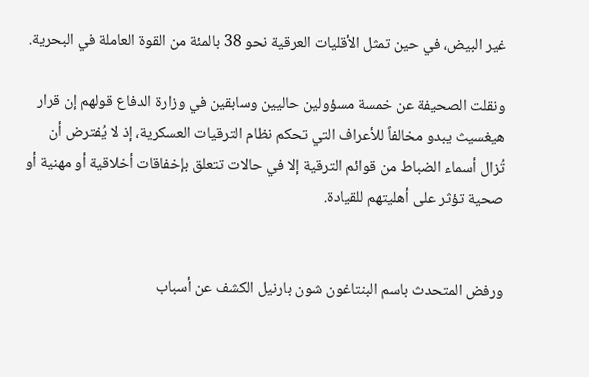غير البيض، في حين تمثل الأقليات العرقية نحو 38 بالمئة من القوة العاملة في البحرية.

ونقلت الصحيفة عن خمسة مسؤولين حاليين وسابقين في وزارة الدفاع قولهم إن قرار هيغسيث يبدو مخالفاً للأعراف التي تحكم نظام الترقيات العسكرية، إذ لا يُفترض أن تُزال أسماء الضباط من قوائم الترقية إلا في حالات تتعلق بإخفاقات أخلاقية أو مهنية أو صحية تؤثر على أهليتهم للقيادة.


ورفض المتحدث باسم البنتاغون شون بارنيل الكشف عن أسباب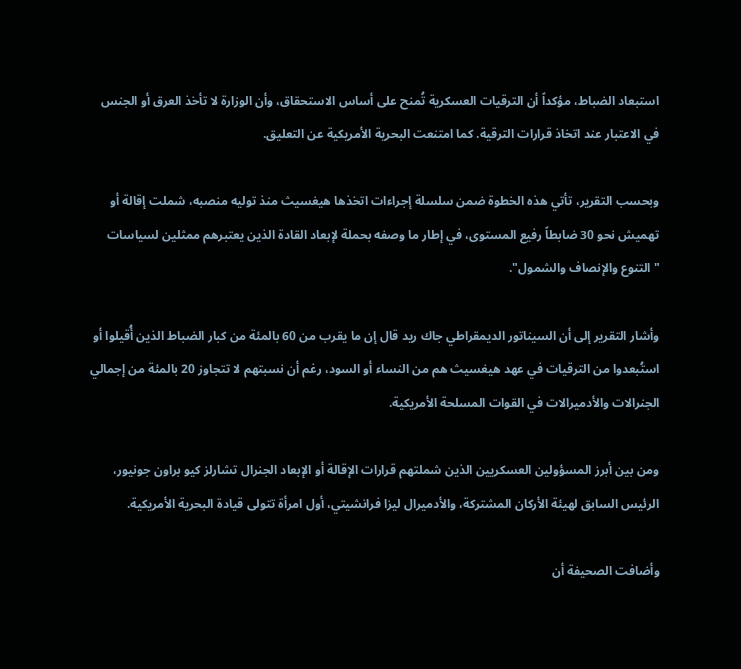استبعاد الضباط، مؤكداً أن الترقيات العسكرية تُمنح على أساس الاستحقاق، وأن الوزارة لا تأخذ العرق أو الجنس في الاعتبار عند اتخاذ قرارات الترقية. كما امتنعت البحرية الأمريكية عن التعليق.

وبحسب التقرير، تأتي هذه الخطوة ضمن سلسلة إجراءات اتخذها هيغسيث منذ توليه منصبه، شملت إقالة أو تهميش نحو 30 ضابطاً رفيع المستوى، في إطار ما وصفه بحملة لإبعاد القادة الذين يعتبرهم ممثلين لسياسات "التنوع والإنصاف والشمول".

وأشار التقرير إلى أن السيناتور الديمقراطي جاك ريد قال إن ما يقرب من 60 بالمئة من كبار الضباط الذين أُقيلوا أو استُبعدوا من الترقيات في عهد هيغسيث هم من النساء أو السود، رغم أن نسبتهم لا تتجاوز 20 بالمئة من إجمالي الجنرالات والأدميرالات في القوات المسلحة الأمريكية.

ومن بين أبرز المسؤولين العسكريين الذين شملتهم قرارات الإقالة أو الإبعاد الجنرال تشارلز كيو براون جونيور، الرئيس السابق لهيئة الأركان المشتركة، والأدميرال ليزا فرانشيتي، أول امرأة تتولى قيادة البحرية الأمريكية.

وأضافت الصحيفة أن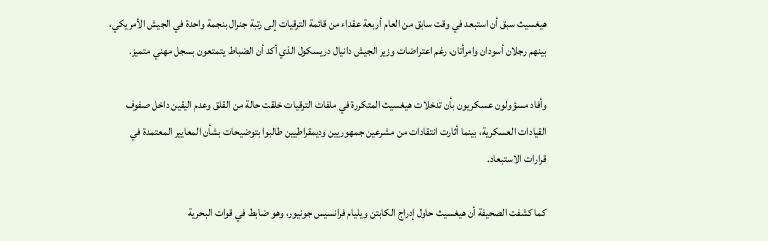هيغسيث سبق أن استبعد في وقت سابق من العام أربعة عقداء من قائمة الترقيات إلى رتبة جنرال بنجمة واحدة في الجيش الأمريكي، بينهم رجلان أسودان وامرأتان، رغم اعتراضات وزير الجيش دانيال دريسكول الذي أكد أن الضباط يتمتعون بسجل مهني متميز.

وأفاد مسؤولون عسكريون بأن تدخلات هيغسيث المتكررة في ملفات الترقيات خلقت حالة من القلق وعدم اليقين داخل صفوف القيادات العسكرية، بينما أثارت انتقادات من مشرعين جمهوريين وديمقراطيين طالبوا بتوضيحات بشأن المعايير المعتمدة في قرارات الاستبعاد.

كما كشفت الصحيفة أن هيغسيث حاول إدراج الكابتن ويليام فرانسيس جونيور، وهو ضابط في قوات البحرية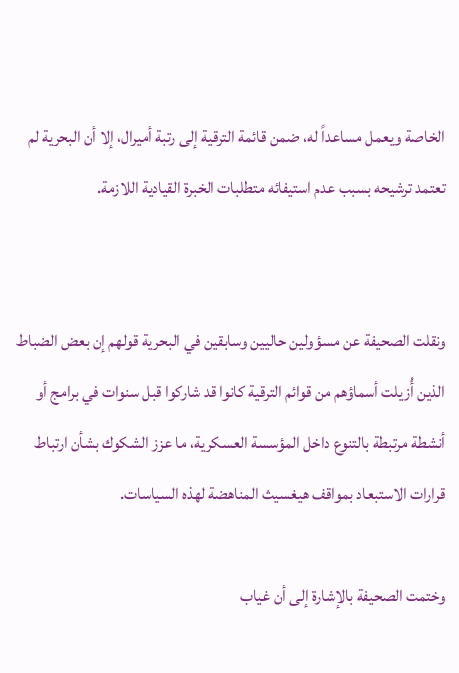الخاصة ويعمل مساعداً له، ضمن قائمة الترقية إلى رتبة أميرال، إلا أن البحرية لم تعتمد ترشيحه بسبب عدم استيفائه متطلبات الخبرة القيادية اللازمة.


ونقلت الصحيفة عن مسؤولين حاليين وسابقين في البحرية قولهم إن بعض الضباط الذين أُزيلت أسماؤهم من قوائم الترقية كانوا قد شاركوا قبل سنوات في برامج أو أنشطة مرتبطة بالتنوع داخل المؤسسة العسكرية، ما عزز الشكوك بشأن ارتباط قرارات الاستبعاد بمواقف هيغسيث المناهضة لهذه السياسات.

وختمت الصحيفة بالإشارة إلى أن غياب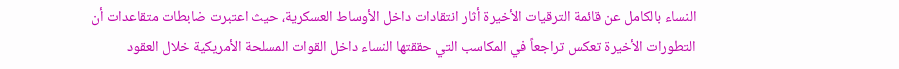النساء بالكامل عن قائمة الترقيات الأخيرة أثار انتقادات داخل الأوساط العسكرية، حيث اعتبرت ضابطات متقاعدات أن التطورات الأخيرة تعكس تراجعاً في المكاسب التي حققتها النساء داخل القوات المسلحة الأمريكية خلال العقود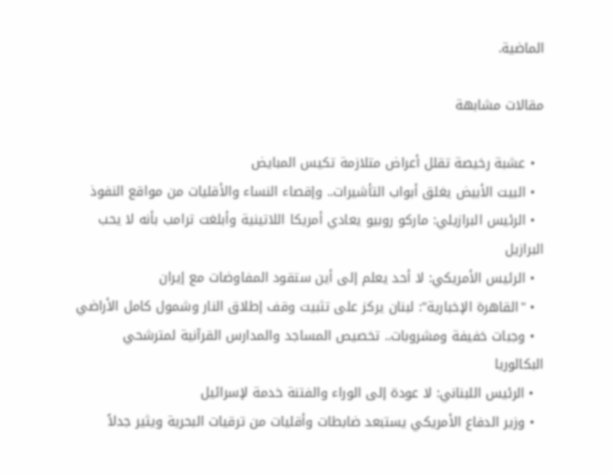الماضية.

مقالات مشابهة

  • عشبة رخيصة تقلل أعراض متلازمة تكيس المبايض
  • البيت الأبيض يغلق أبواب التأشيرات.. وإقصاء النساء والأقليات من مواقع النفوذ
  • الرئيس البرازيلي: ماركو روبيو يعادي أمريكا اللاتينية وأبلغت ترامب بأنه لا يحب البرازيل
  • الرئيس الأمريكي: لا أحد يعلم إلى أين ستقود المفاوضات مع إيران
  • "القاهرة الإخبارية": لبنان يركز على تثبيت وقف إطلاق النار وشمول كامل الأراضي
  • وجبات خفيفة ومشروبات.. تخصيص المساجد والمدارس القرآنية لمترشحي البكالوريا
  • الرئيس اللبناني: لا عودة إلى الوراء والفتنة خدمة لإسرائيل
  • وزير الدفاع الأمريكي يستبعد ضابطات وأقليات من ترقيات البحرية ويثير جدلاً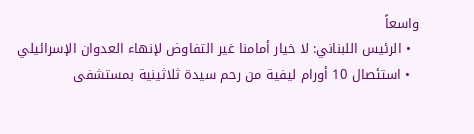واسعاً
  • الرئيس اللبناني: لا خيار أمامنا غير التفاوض لإنهاء العدوان الإسرائيلي
  • استئصال 10 أورام ليفية من رحم سيدة ثلاثينية بمستشفى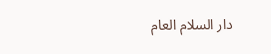دار السلام العام